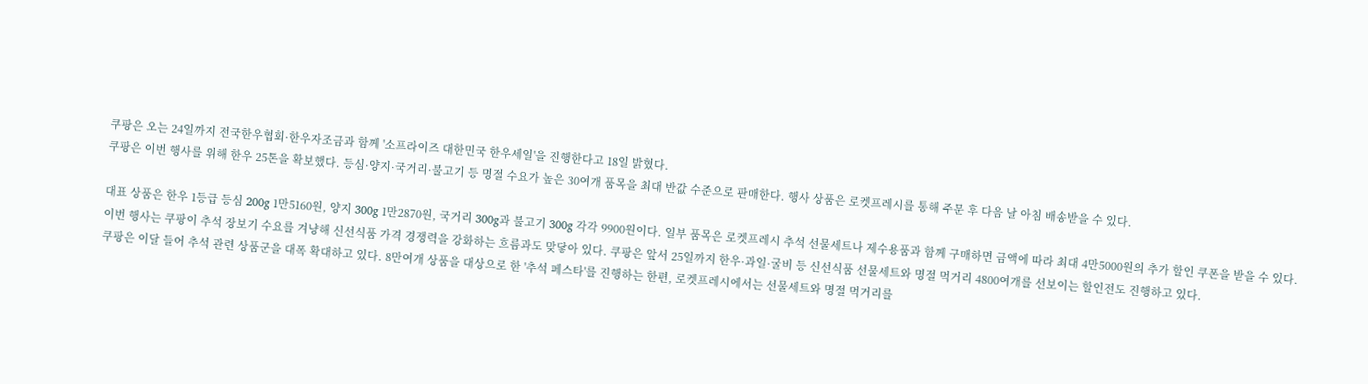쿠팡은 오는 24일까지 전국한우협회·한우자조금과 함께 '소프라이즈 대한민국 한우세일'을 진행한다고 18일 밝혔다.
쿠팡은 이번 행사를 위해 한우 25톤을 확보했다. 등심·양지·국거리·불고기 등 명절 수요가 높은 30여개 품목을 최대 반값 수준으로 판매한다. 행사 상품은 로켓프레시를 통해 주문 후 다음 날 아침 배송받을 수 있다.

대표 상품은 한우 1등급 등심 200g 1만5160원, 양지 300g 1만2870원, 국거리 300g과 불고기 300g 각각 9900원이다. 일부 품목은 로켓프레시 추석 선물세트나 제수용품과 함께 구매하면 금액에 따라 최대 4만5000원의 추가 할인 쿠폰을 받을 수 있다.
이번 행사는 쿠팡이 추석 장보기 수요를 겨냥해 신선식품 가격 경쟁력을 강화하는 흐름과도 맞닿아 있다. 쿠팡은 앞서 25일까지 한우·과일·굴비 등 신선식품 선물세트와 명절 먹거리 4800여개를 선보이는 할인전도 진행하고 있다.
쿠팡은 이달 들어 추석 관련 상품군을 대폭 확대하고 있다. 8만여개 상품을 대상으로 한 '추석 페스타'를 진행하는 한편, 로켓프레시에서는 선물세트와 명절 먹거리를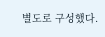별도로 구성했다.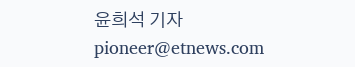윤희석 기자 pioneer@etnews.com